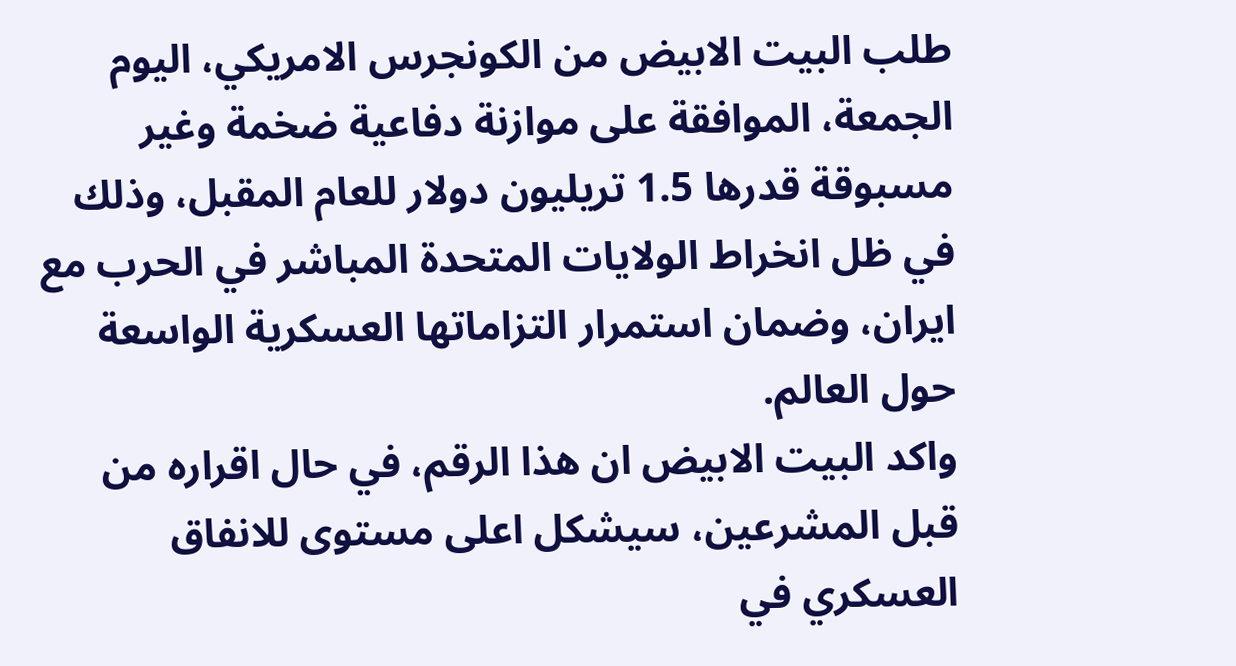طلب البيت الابيض من الكونجرس الامريكي، اليوم الجمعة، الموافقة على موازنة دفاعية ضخمة وغير مسبوقة قدرها 1.5 تريليون دولار للعام المقبل، وذلك في ظل انخراط الولايات المتحدة المباشر في الحرب مع ايران، وضمان استمرار التزاماتها العسكرية الواسعة حول العالم.
واكد البيت الابيض ان هذا الرقم، في حال اقراره من قبل المشرعين، سيشكل اعلى مستوى للانفاق العسكري في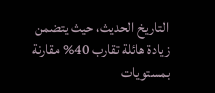التاريخ الحديث، حيث يتضمن زيادة هائلة تقارب 40% مقارنة بمستويات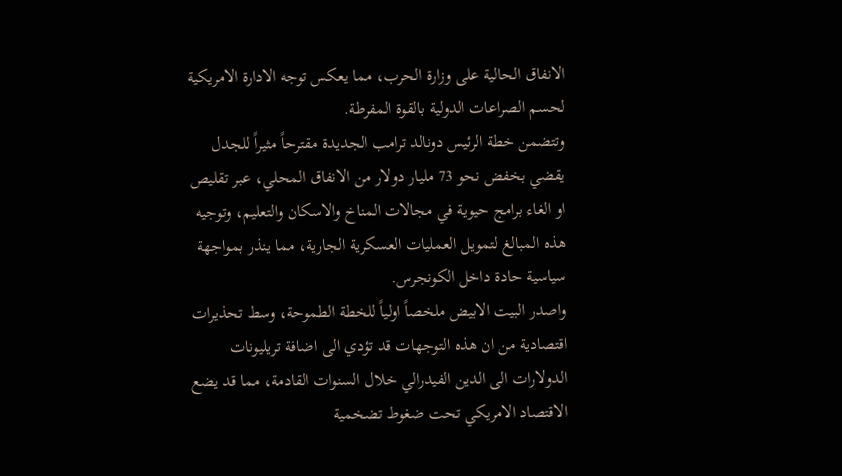الانفاق الحالية على وزارة الحرب، مما يعكس توجه الادارة الامريكية لحسم الصراعات الدولية بالقوة المفرطة.
وتتضمن خطة الرئيس دونالد ترامب الجديدة مقترحاً مثيراً للجدل يقضي بخفض نحو 73 مليار دولار من الانفاق المحلي، عبر تقليص او الغاء برامج حيوية في مجالات المناخ والاسكان والتعليم، وتوجيه هذه المبالغ لتمويل العمليات العسكرية الجارية، مما ينذر بمواجهة سياسية حادة داخل الكونجرس.
واصدر البيت الابيض ملخصاً اولياً للخطة الطموحة، وسط تحذيرات اقتصادية من ان هذه التوجهات قد تؤدي الى اضافة تريليونات الدولارات الى الدين الفيدرالي خلال السنوات القادمة، مما قد يضع الاقتصاد الامريكي تحت ضغوط تضخمية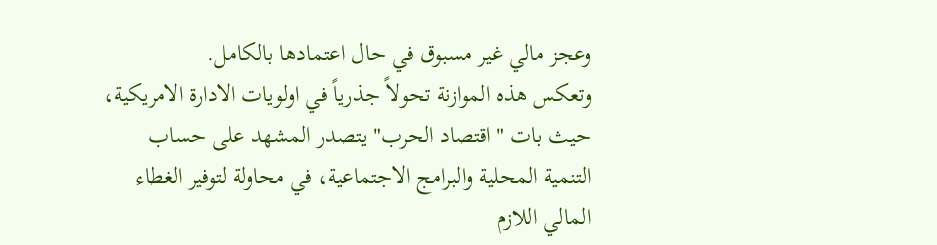وعجز مالي غير مسبوق في حال اعتمادها بالكامل.
وتعكس هذه الموازنة تحولاً جذرياً في اولويات الادارة الامريكية، حيث بات "اقتصاد الحرب" يتصدر المشهد على حساب التنمية المحلية والبرامج الاجتماعية، في محاولة لتوفير الغطاء المالي اللازم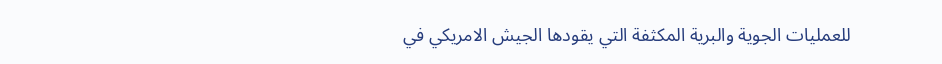للعمليات الجوية والبرية المكثفة التي يقودها الجيش الامريكي في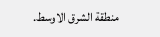منطقة الشرق الاوسط.